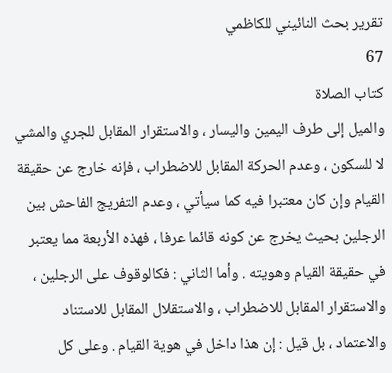تقرير بحث النائيني للكاظمي
67
كتاب الصلاة
والميل إلى طرف اليمين واليسار ، والاستقرار المقابل للجري والمشي لا للسكون ، وعدم الحركة المقابل للاضطراب ، فإنه خارج عن حقيقة القيام وإن كان معتبرا فيه كما سيأتي ، وعدم التفريج الفاحش بين الرجلين بحيث يخرج عن كونه قائما عرفا ، فهذه الأربعة مما يعتبر في حقيقة القيام وهويته . وأما الثاني : فكالوقوف على الرجلين ، والاستقرار المقابل للاضطراب ، والاستقلال المقابل للاستناد والاعتماد ، بل قيل : إن هذا داخل في هوية القيام . وعلى كل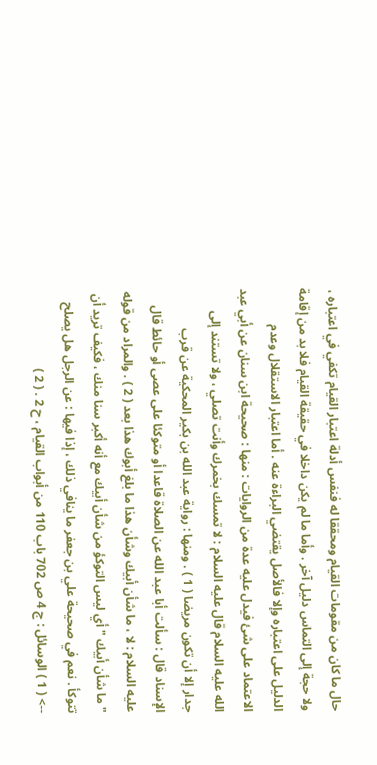حال ما كان من مقومات القيام ومحققا له فنفس أدلة اعتبار القيام تكفي في اعتباره ، ولا حجة إلى التماس دليل آخر . وأما ما لم يكن داخلا في حقيقة القيام فلا بد من إقامة الدليل على اعتباره وإلا فالأصل يقتضي البراءة عنه . أما اعتبار الاستقلال وعدم الاعتماد على شئ فيدل عليه عدة من الروايات : منها : صحيحة ابن سنان عن أبي عبد الله عليه السلام قال عليه السلام : لا تمسك بخمرك وأنت تصلي ، ولا تستند إلى جدار إلا أن تكون مريضا ( 1 ) . ومنها : رواية عبد الله بن بكير المحكية عن قرب الإسناد قال : سألت أبا عبد الله عن الصلاة قاعدا أو متوكئا على عصى أو حائط قال عليه السلام : لا ، ما شأن أبيك وشأن هذا ما بلغ أبوك هذا بعد ( 2 ) . والمراد من قوله " ما شأن أبيك " أي ليس التوكؤ من شأن أبيك مع أنه أكبر سنا منك ، فكيف تريد أن تتوكأ . نعم في صحيحة علي بن جعفر ما ينافي ذلك ، إذا فيها : عن الرجل هل يصلح
--> ( 1 ) الوسائل : ج 4 ص 702 باب 110 من أبواب القيام ، ح 2 . ( 2 )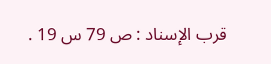قرب الإسناد : ص 79 س 19 .